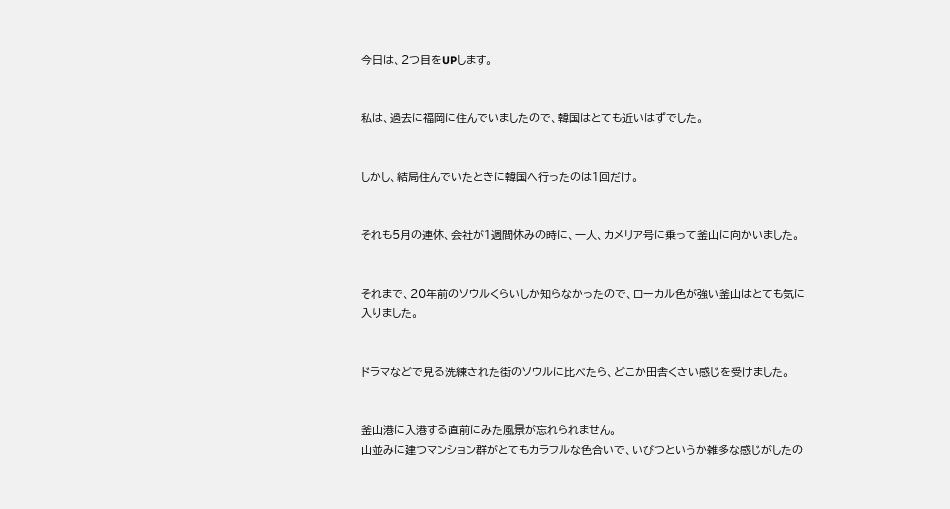今日は、2つ目をUPします。


私は、過去に福岡に住んでいましたので、韓国はとても近いはずでした。


しかし、結局住んでいたときに韓国へ行ったのは1回だけ。


それも5月の連休、会社が1週間休みの時に、一人、カメリア号に乗って釜山に向かいました。


それまで、20年前のソウルくらいしか知らなかったので、ローカル色が強い釜山はとても気に入りました。


ドラマなどで見る洗練された街のソウルに比べたら、どこか田舎くさい感じを受けました。


釜山港に入港する直前にみた風景が忘れられません。
山並みに建つマンション群がとてもカラフルな色合いで、いびつというか雑多な感じがしたの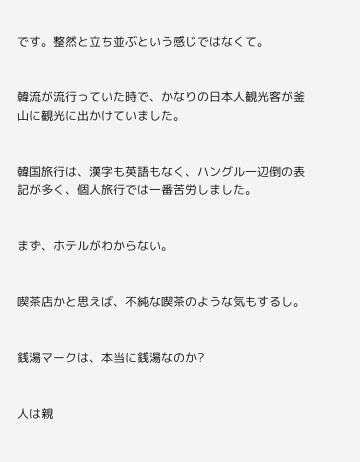です。整然と立ち並ぶという感じではなくて。


韓流が流行っていた時で、かなりの日本人観光客が釜山に観光に出かけていました。


韓国旅行は、漢字も英語もなく、ハングル一辺倒の表記が多く、個人旅行では一番苦労しました。


まず、ホテルがわからない。


喫茶店かと思えば、不純な喫茶のような気もするし。


銭湯マークは、本当に銭湯なのか?


人は親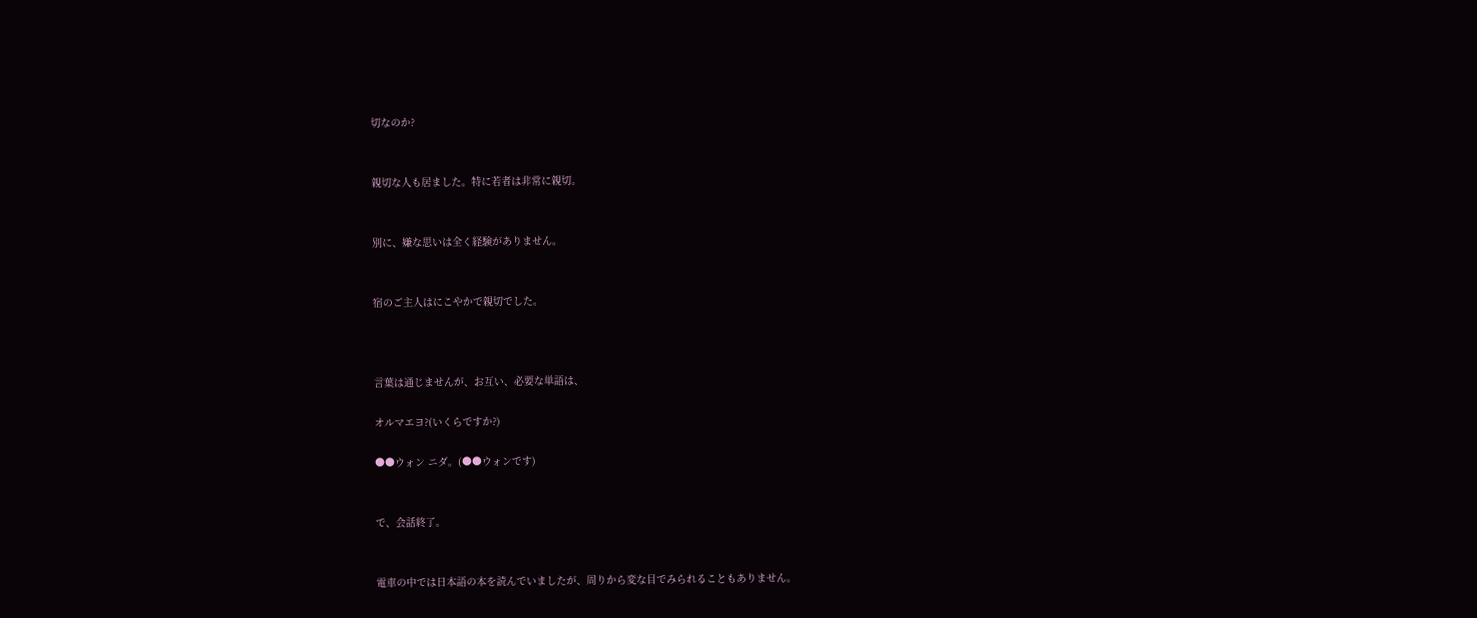切なのか?


親切な人も居ました。特に若者は非常に親切。


別に、嫌な思いは全く経験がありません。


宿のご主人はにこやかで親切でした。



言葉は通じませんが、お互い、必要な単語は、

オルマエヨ?(いくらですか?)

●●ウォン ニダ。(●●ウォンです)


で、会話終了。


電車の中では日本語の本を読んでいましたが、周りから変な目でみられることもありません。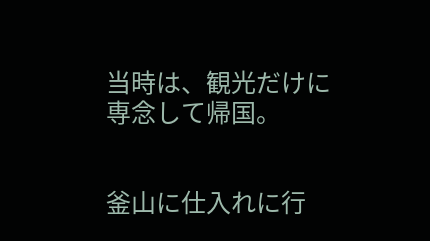当時は、観光だけに専念して帰国。


釜山に仕入れに行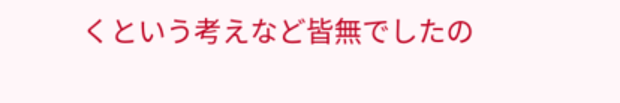くという考えなど皆無でしたの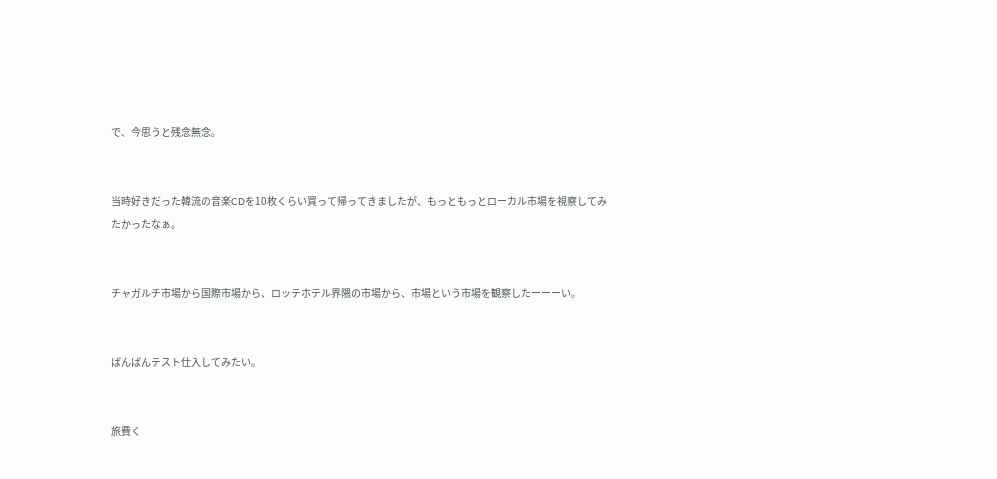で、今思うと残念無念。


当時好きだった韓流の音楽CDを10枚くらい買って帰ってきましたが、もっともっとローカル市場を視察してみたかったなぁ。


チャガルチ市場から国際市場から、ロッテホテル界隈の市場から、市場という市場を観察したーーーい。


ばんばんテスト仕入してみたい。


旅費く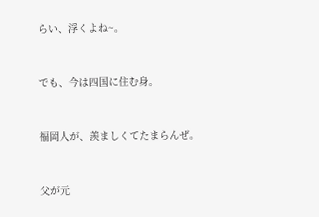らい、浮くよね~。


でも、今は四国に住む身。


福岡人が、羨ましくてたまらんぜ。


父が元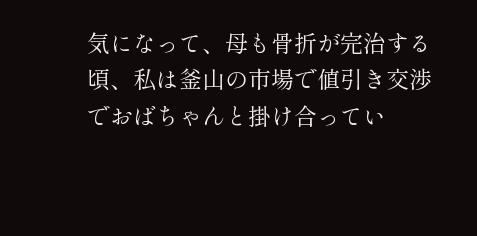気になって、母も骨折が完治する頃、私は釜山の市場で値引き交渉でおばちゃんと掛け合ってい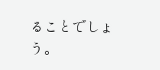ることでしょう。